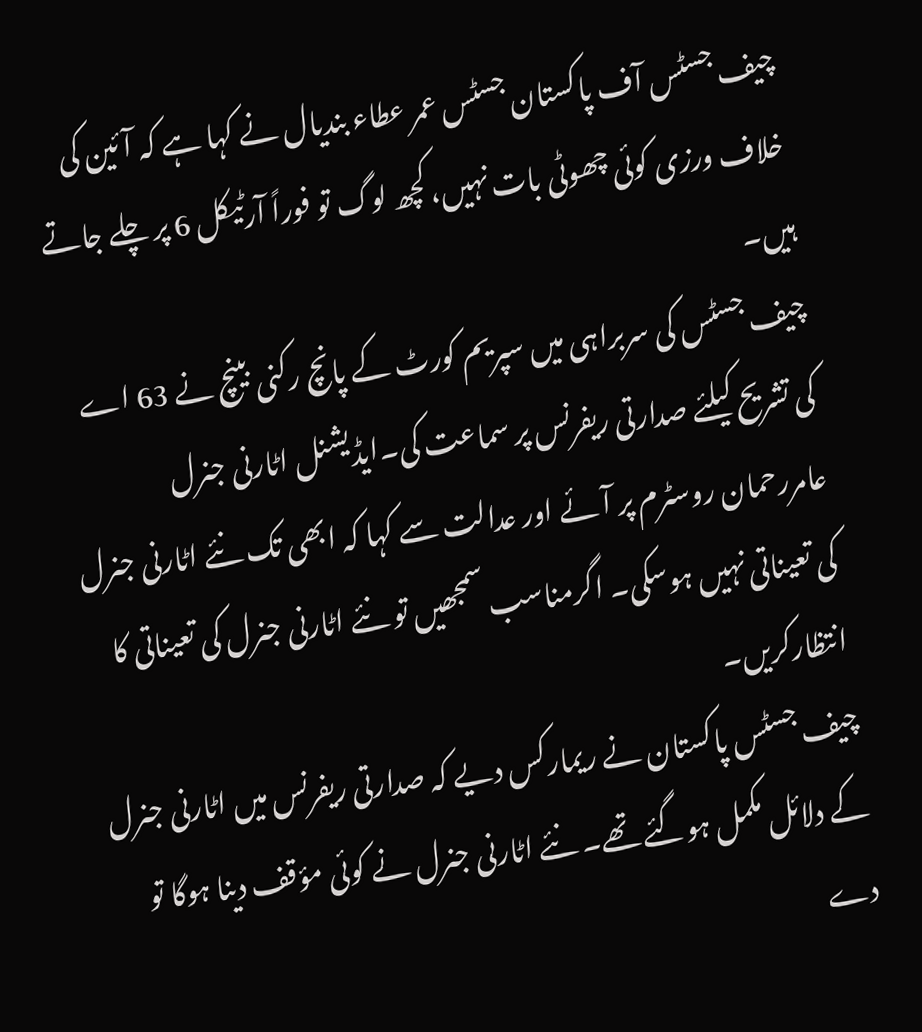چیف جسٹس آف پاکستان جسٹس عمر عطاء بندیال نے کہا ہے کہ آئین کی خلاف ورزی کوئی چھوٹی بات نہیں، کچھ لوگ تو فوراً آرٹیکل 6 پر چلے جاتے ہیں۔
چیف جسٹس کی سربراہی میں سپریم کورٹ کے پانچ رکنی بینچ نے 63 اے کی تشریح کیلئے صدارتی ریفرنس پر سماعت کی۔ایڈیشنل اٹارنی جنرل عامررحمان روسٹرم پر آئے اور عدالت سے کہا کہ ابھی تک نئے اٹارنی جنرل کی تعیناتی نہیں ہوسکی۔ اگرمناسب سمجھیں تو نئے اٹارنی جنرل کی تعیناتی کا انتظارکریں۔
چیف جسٹس پاکستان نے ریمارکس دیے کہ صدارتی ریفرنس میں اٹارنی جنرل کے دلائل مکمل ہوگئے تھے۔ نئے اٹارنی جنرل نے کوئی مؤقف دینا ہوگا تو دے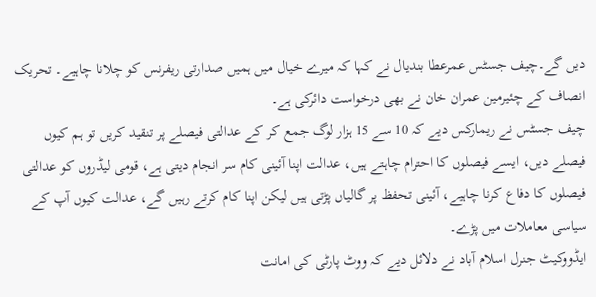دیں گے۔چیف جسٹس عمرعطا بندیال نے کہا کہ میرے خیال میں ہمیں صدارتی ریفرنس کو چلانا چاہیے۔ تحریک انصاف کے چئیرمین عمران خان نے بھی درخواست دائرکی ہے۔
چیف جسٹس نے ریمارکس دیے کہ 10 سے 15 ہزار لوگ جمع کر کے عدالتی فیصلے پر تنقید کریں تو ہم کیوں فیصلے دیں، ایسے فیصلوں کا احترام چاہتے ہیں، عدالت اپنا آئینی کام سر انجام دیتی ہے، قومی لیڈروں کو عدالتی فیصلوں کا دفاع کرنا چاہیے، آئینی تحفظ پر گالیاں پڑتی ہیں لیکن اپنا کام کرتے رہیں گے، عدالت کیوں آپ کے سیاسی معاملات میں پڑے۔
ایڈووکیٹ جنرل اسلام آباد نے دلائل دیے کہ ووٹ پارٹی کی امانت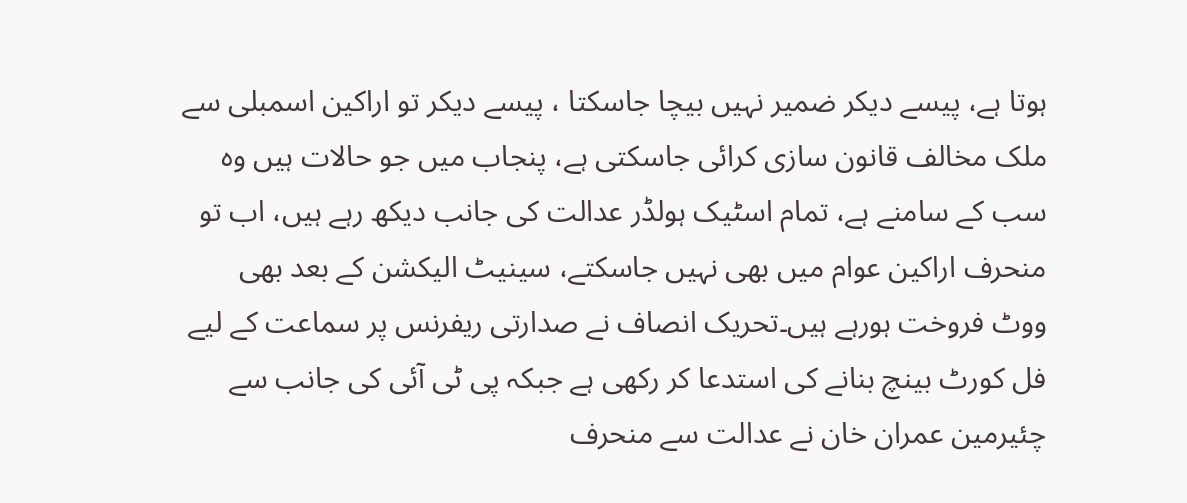ہوتا ہے، پیسے دیکر ضمیر نہیں بیچا جاسکتا ، پیسے دیکر تو اراکین اسمبلی سے ملک مخالف قانون سازی کرائی جاسکتی ہے، پنجاب میں جو حالات ہیں وہ سب کے سامنے ہے، تمام اسٹیک ہولڈر عدالت کی جانب دیکھ رہے ہیں، اب تو منحرف اراکین عوام میں بھی نہیں جاسکتے، سینیٹ الیکشن کے بعد بھی ووٹ فروخت ہورہے ہیں۔تحریک انصاف نے صدارتی ریفرنس پر سماعت کے لیے فل کورٹ بینچ بنانے کی استدعا کر رکھی ہے جبکہ پی ٹی آئی کی جانب سے چئیرمین عمران خان نے عدالت سے منحرف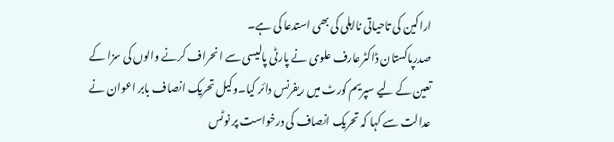اراکین کی تاحیاتی نااہلی کی بھی استدعا کی ہے۔
صدرپاکستان ڈاکٹرعارف علوی نے پارٹی پالیسی سے انحراف کرنے والوں کی سزا کے تعین کے لیے سپریم کورٹ میں ریفرنس دائر کیا۔وکیل تحریک انصاف بابر اعوان نے عدالت سے کہا کہ تحریک انصاف کی درخواست پر نوٹس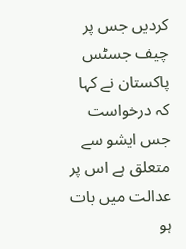کردیں جس پر چیف جسٹس پاکستان نے کہا کہ درخواست جس ایشو سے متعلق ہے اس پر عدالت میں بات ہو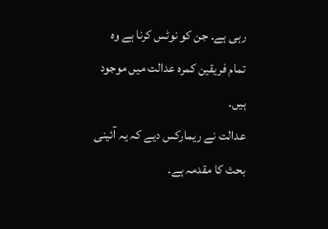رہی ہے۔ جن کو نوٹس کرنا ہے وہ تمام فریقین کمرہ عدالت میں موجود ہیں۔
عدالت نے ریمارکس دیے کہ یہ آئینی بحث کا مقدمہ ہے۔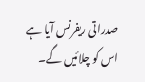صدراتی ریفرنس آیا ہے اس کو چلائیں گے۔